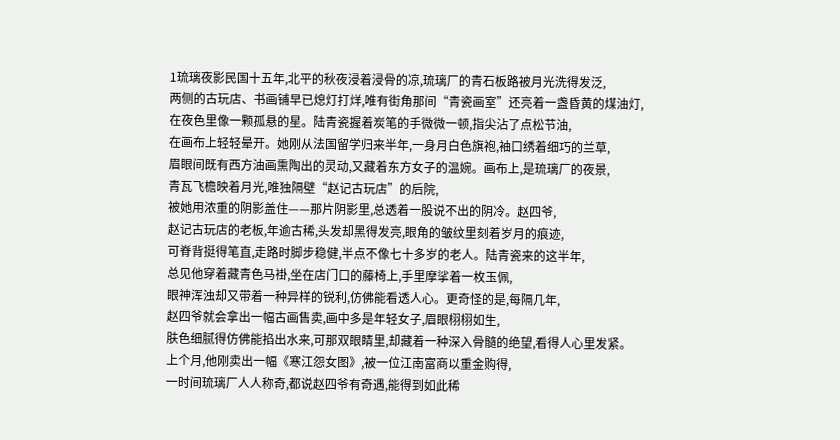1琉璃夜影民国十五年,北平的秋夜浸着浸骨的凉,琉璃厂的青石板路被月光洗得发泛,
两侧的古玩店、书画铺早已熄灯打烊,唯有街角那间“青瓷画室”还亮着一盏昏黄的煤油灯,
在夜色里像一颗孤悬的星。陆青瓷握着炭笔的手微微一顿,指尖沾了点松节油,
在画布上轻轻晕开。她刚从法国留学归来半年,一身月白色旗袍,袖口绣着细巧的兰草,
眉眼间既有西方油画熏陶出的灵动,又藏着东方女子的温婉。画布上,是琉璃厂的夜景,
青瓦飞檐映着月光,唯独隔壁“赵记古玩店”的后院,
被她用浓重的阴影盖住——那片阴影里,总透着一股说不出的阴冷。赵四爷,
赵记古玩店的老板,年逾古稀,头发却黑得发亮,眼角的皱纹里刻着岁月的痕迹,
可脊背挺得笔直,走路时脚步稳健,半点不像七十多岁的老人。陆青瓷来的这半年,
总见他穿着藏青色马褂,坐在店门口的藤椅上,手里摩挲着一枚玉佩,
眼神浑浊却又带着一种异样的锐利,仿佛能看透人心。更奇怪的是,每隔几年,
赵四爷就会拿出一幅古画售卖,画中多是年轻女子,眉眼栩栩如生,
肤色细腻得仿佛能掐出水来,可那双眼睛里,却藏着一种深入骨髓的绝望,看得人心里发紧。
上个月,他刚卖出一幅《寒江怨女图》,被一位江南富商以重金购得,
一时间琉璃厂人人称奇,都说赵四爷有奇遇,能得到如此稀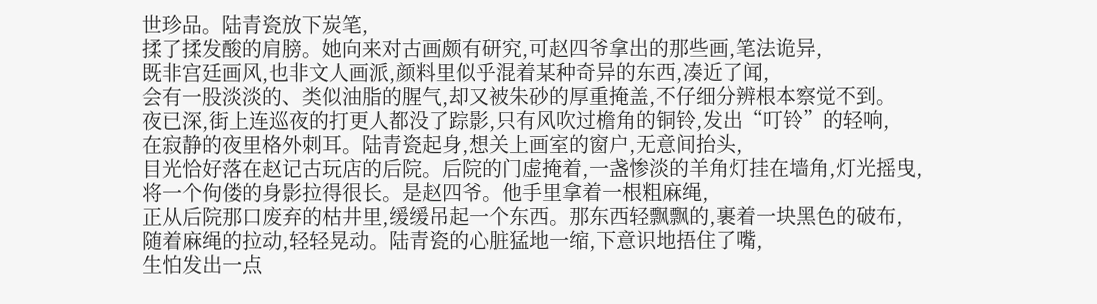世珍品。陆青瓷放下炭笔,
揉了揉发酸的肩膀。她向来对古画颇有研究,可赵四爷拿出的那些画,笔法诡异,
既非宫廷画风,也非文人画派,颜料里似乎混着某种奇异的东西,凑近了闻,
会有一股淡淡的、类似油脂的腥气,却又被朱砂的厚重掩盖,不仔细分辨根本察觉不到。
夜已深,街上连巡夜的打更人都没了踪影,只有风吹过檐角的铜铃,发出“叮铃”的轻响,
在寂静的夜里格外刺耳。陆青瓷起身,想关上画室的窗户,无意间抬头,
目光恰好落在赵记古玩店的后院。后院的门虚掩着,一盏惨淡的羊角灯挂在墙角,灯光摇曳,
将一个佝偻的身影拉得很长。是赵四爷。他手里拿着一根粗麻绳,
正从后院那口废弃的枯井里,缓缓吊起一个东西。那东西轻飘飘的,裹着一块黑色的破布,
随着麻绳的拉动,轻轻晃动。陆青瓷的心脏猛地一缩,下意识地捂住了嘴,
生怕发出一点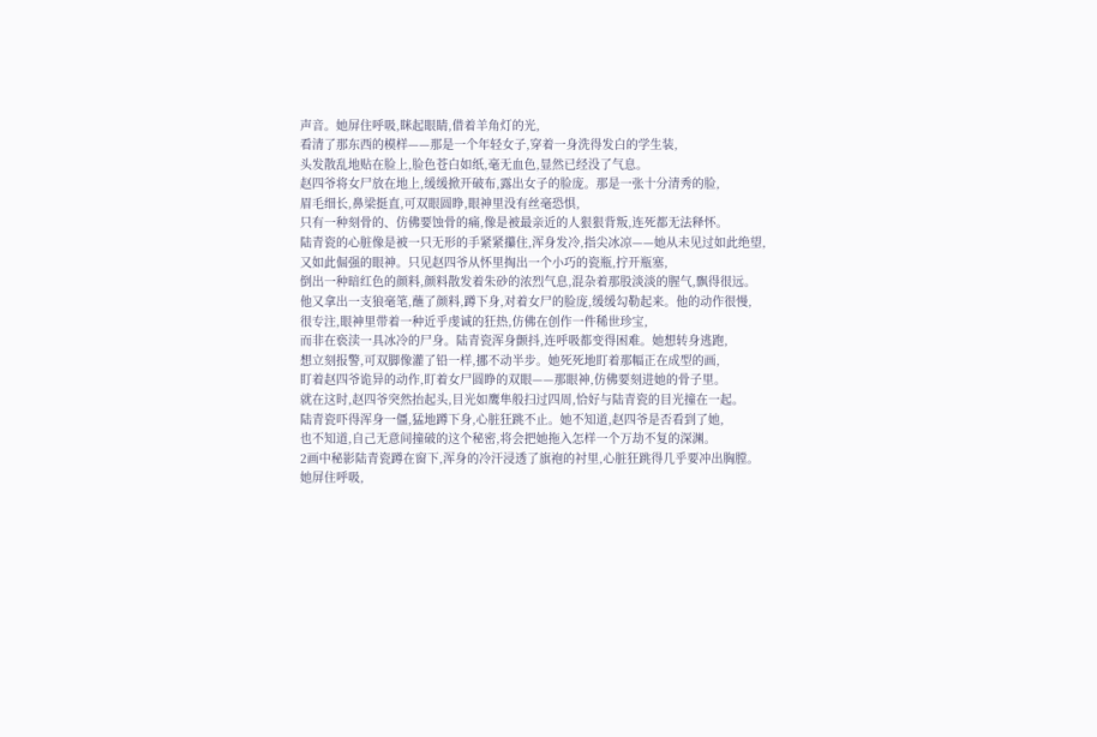声音。她屏住呼吸,眯起眼睛,借着羊角灯的光,
看清了那东西的模样——那是一个年轻女子,穿着一身洗得发白的学生装,
头发散乱地贴在脸上,脸色苍白如纸,毫无血色,显然已经没了气息。
赵四爷将女尸放在地上,缓缓掀开破布,露出女子的脸庞。那是一张十分清秀的脸,
眉毛细长,鼻梁挺直,可双眼圆睁,眼神里没有丝毫恐惧,
只有一种刻骨的、仿佛要蚀骨的痛,像是被最亲近的人狠狠背叛,连死都无法释怀。
陆青瓷的心脏像是被一只无形的手紧紧攥住,浑身发冷,指尖冰凉——她从未见过如此绝望,
又如此倔强的眼神。只见赵四爷从怀里掏出一个小巧的瓷瓶,拧开瓶塞,
倒出一种暗红色的颜料,颜料散发着朱砂的浓烈气息,混杂着那股淡淡的腥气,飘得很远。
他又拿出一支狼毫笔,蘸了颜料,蹲下身,对着女尸的脸庞,缓缓勾勒起来。他的动作很慢,
很专注,眼神里带着一种近乎虔诚的狂热,仿佛在创作一件稀世珍宝,
而非在亵渎一具冰冷的尸身。陆青瓷浑身颤抖,连呼吸都变得困难。她想转身逃跑,
想立刻报警,可双脚像灌了铅一样,挪不动半步。她死死地盯着那幅正在成型的画,
盯着赵四爷诡异的动作,盯着女尸圆睁的双眼——那眼神,仿佛要刻进她的骨子里。
就在这时,赵四爷突然抬起头,目光如鹰隼般扫过四周,恰好与陆青瓷的目光撞在一起。
陆青瓷吓得浑身一僵,猛地蹲下身,心脏狂跳不止。她不知道,赵四爷是否看到了她,
也不知道,自己无意间撞破的这个秘密,将会把她拖入怎样一个万劫不复的深渊。
2画中秘影陆青瓷蹲在窗下,浑身的冷汗浸透了旗袍的衬里,心脏狂跳得几乎要冲出胸膛。
她屏住呼吸,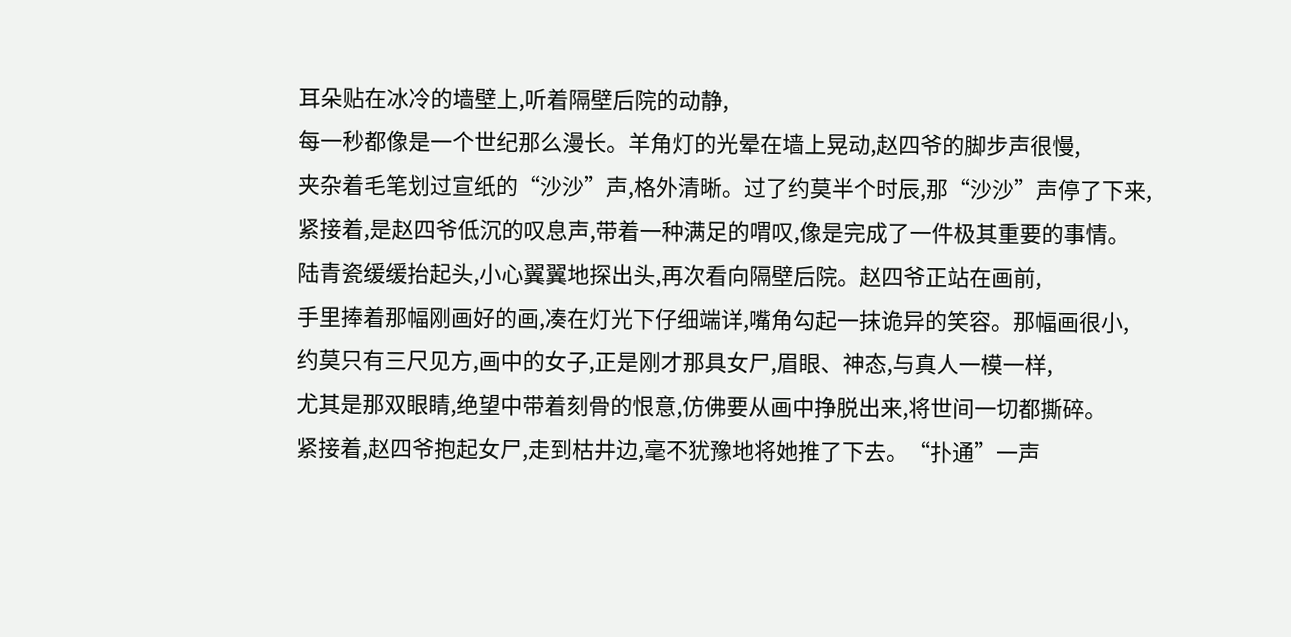耳朵贴在冰冷的墙壁上,听着隔壁后院的动静,
每一秒都像是一个世纪那么漫长。羊角灯的光晕在墙上晃动,赵四爷的脚步声很慢,
夹杂着毛笔划过宣纸的“沙沙”声,格外清晰。过了约莫半个时辰,那“沙沙”声停了下来,
紧接着,是赵四爷低沉的叹息声,带着一种满足的喟叹,像是完成了一件极其重要的事情。
陆青瓷缓缓抬起头,小心翼翼地探出头,再次看向隔壁后院。赵四爷正站在画前,
手里捧着那幅刚画好的画,凑在灯光下仔细端详,嘴角勾起一抹诡异的笑容。那幅画很小,
约莫只有三尺见方,画中的女子,正是刚才那具女尸,眉眼、神态,与真人一模一样,
尤其是那双眼睛,绝望中带着刻骨的恨意,仿佛要从画中挣脱出来,将世间一切都撕碎。
紧接着,赵四爷抱起女尸,走到枯井边,毫不犹豫地将她推了下去。“扑通”一声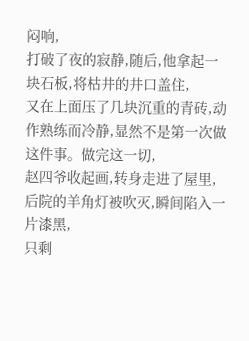闷响,
打破了夜的寂静,随后,他拿起一块石板,将枯井的井口盖住,
又在上面压了几块沉重的青砖,动作熟练而冷静,显然不是第一次做这件事。做完这一切,
赵四爷收起画,转身走进了屋里,后院的羊角灯被吹灭,瞬间陷入一片漆黑,
只剩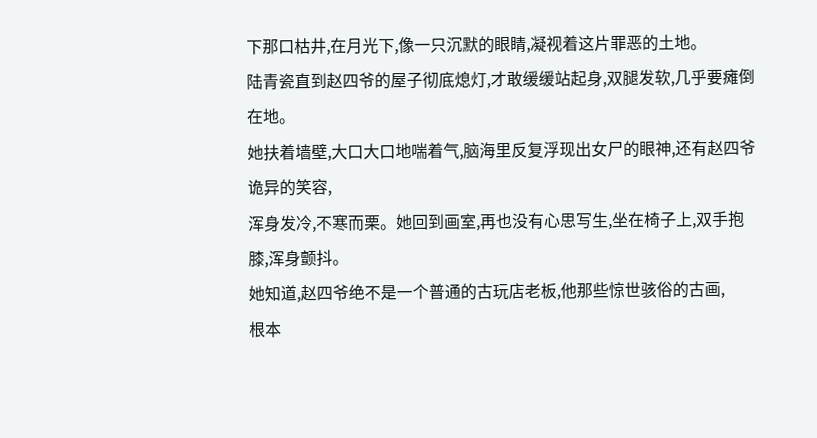下那口枯井,在月光下,像一只沉默的眼睛,凝视着这片罪恶的土地。
陆青瓷直到赵四爷的屋子彻底熄灯,才敢缓缓站起身,双腿发软,几乎要瘫倒在地。
她扶着墙壁,大口大口地喘着气,脑海里反复浮现出女尸的眼神,还有赵四爷诡异的笑容,
浑身发冷,不寒而栗。她回到画室,再也没有心思写生,坐在椅子上,双手抱膝,浑身颤抖。
她知道,赵四爷绝不是一个普通的古玩店老板,他那些惊世骇俗的古画,
根本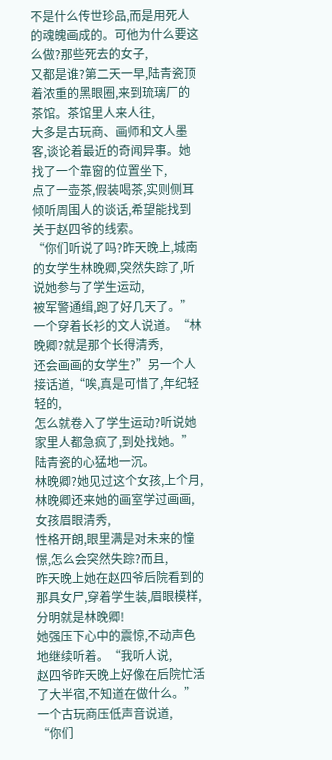不是什么传世珍品,而是用死人的魂魄画成的。可他为什么要这么做?那些死去的女子,
又都是谁?第二天一早,陆青瓷顶着浓重的黑眼圈,来到琉璃厂的茶馆。茶馆里人来人往,
大多是古玩商、画师和文人墨客,谈论着最近的奇闻异事。她找了一个靠窗的位置坐下,
点了一壶茶,假装喝茶,实则侧耳倾听周围人的谈话,希望能找到关于赵四爷的线索。
“你们听说了吗?昨天晚上,城南的女学生林晚卿,突然失踪了,听说她参与了学生运动,
被军警通缉,跑了好几天了。”一个穿着长衫的文人说道。“林晚卿?就是那个长得清秀,
还会画画的女学生?”另一个人接话道,“唉,真是可惜了,年纪轻轻的,
怎么就卷入了学生运动?听说她家里人都急疯了,到处找她。”陆青瓷的心猛地一沉。
林晚卿?她见过这个女孩,上个月,林晚卿还来她的画室学过画画,女孩眉眼清秀,
性格开朗,眼里满是对未来的憧憬,怎么会突然失踪?而且,
昨天晚上她在赵四爷后院看到的那具女尸,穿着学生装,眉眼模样,分明就是林晚卿!
她强压下心中的震惊,不动声色地继续听着。“我听人说,
赵四爷昨天晚上好像在后院忙活了大半宿,不知道在做什么。”一个古玩商压低声音说道,
“你们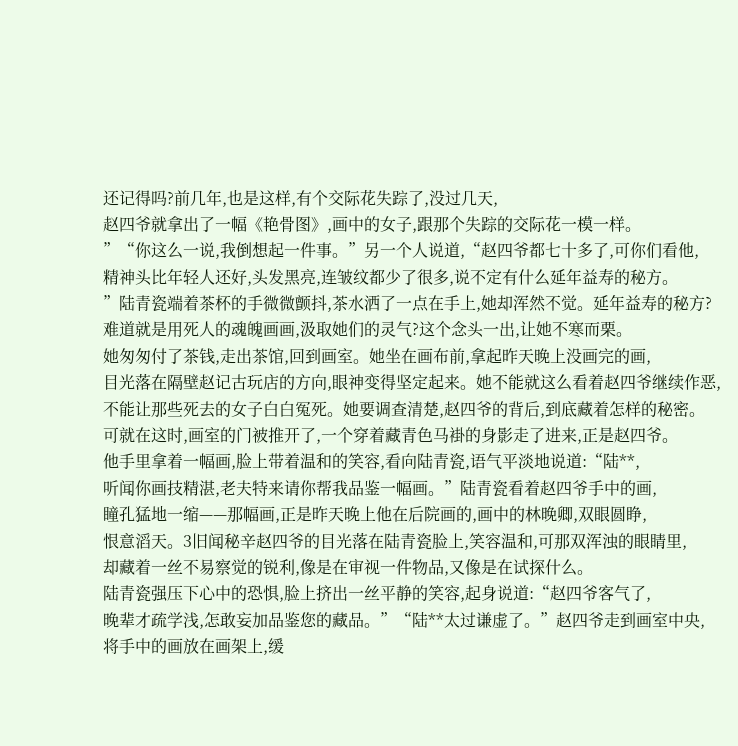还记得吗?前几年,也是这样,有个交际花失踪了,没过几天,
赵四爷就拿出了一幅《艳骨图》,画中的女子,跟那个失踪的交际花一模一样。
”“你这么一说,我倒想起一件事。”另一个人说道,“赵四爷都七十多了,可你们看他,
精神头比年轻人还好,头发黑亮,连皱纹都少了很多,说不定有什么延年益寿的秘方。
”陆青瓷端着茶杯的手微微颤抖,茶水洒了一点在手上,她却浑然不觉。延年益寿的秘方?
难道就是用死人的魂魄画画,汲取她们的灵气?这个念头一出,让她不寒而栗。
她匆匆付了茶钱,走出茶馆,回到画室。她坐在画布前,拿起昨天晚上没画完的画,
目光落在隔壁赵记古玩店的方向,眼神变得坚定起来。她不能就这么看着赵四爷继续作恶,
不能让那些死去的女子白白冤死。她要调查清楚,赵四爷的背后,到底藏着怎样的秘密。
可就在这时,画室的门被推开了,一个穿着藏青色马褂的身影走了进来,正是赵四爷。
他手里拿着一幅画,脸上带着温和的笑容,看向陆青瓷,语气平淡地说道:“陆**,
听闻你画技精湛,老夫特来请你帮我品鉴一幅画。”陆青瓷看着赵四爷手中的画,
瞳孔猛地一缩——那幅画,正是昨天晚上他在后院画的,画中的林晚卿,双眼圆睁,
恨意滔天。3旧闻秘辛赵四爷的目光落在陆青瓷脸上,笑容温和,可那双浑浊的眼睛里,
却藏着一丝不易察觉的锐利,像是在审视一件物品,又像是在试探什么。
陆青瓷强压下心中的恐惧,脸上挤出一丝平静的笑容,起身说道:“赵四爷客气了,
晚辈才疏学浅,怎敢妄加品鉴您的藏品。”“陆**太过谦虚了。”赵四爷走到画室中央,
将手中的画放在画架上,缓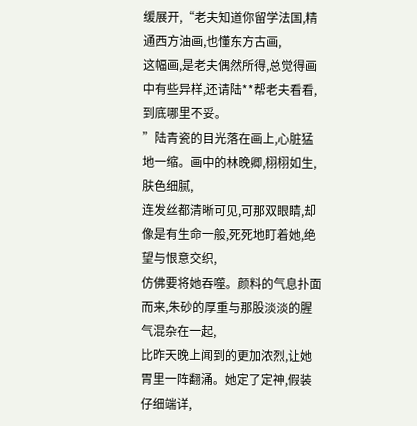缓展开,“老夫知道你留学法国,精通西方油画,也懂东方古画,
这幅画,是老夫偶然所得,总觉得画中有些异样,还请陆**帮老夫看看,到底哪里不妥。
”陆青瓷的目光落在画上,心脏猛地一缩。画中的林晚卿,栩栩如生,肤色细腻,
连发丝都清晰可见,可那双眼睛,却像是有生命一般,死死地盯着她,绝望与恨意交织,
仿佛要将她吞噬。颜料的气息扑面而来,朱砂的厚重与那股淡淡的腥气混杂在一起,
比昨天晚上闻到的更加浓烈,让她胃里一阵翻涌。她定了定神,假装仔细端详,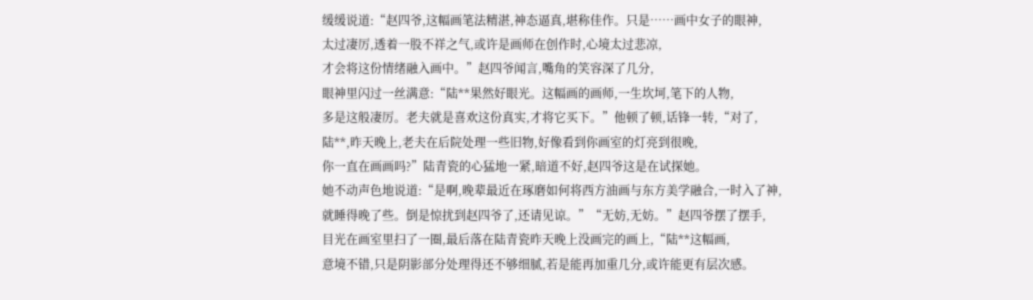缓缓说道:“赵四爷,这幅画笔法精湛,神态逼真,堪称佳作。只是……画中女子的眼神,
太过凄厉,透着一股不祥之气,或许是画师在创作时,心境太过悲凉,
才会将这份情绪融入画中。”赵四爷闻言,嘴角的笑容深了几分,
眼神里闪过一丝满意:“陆**果然好眼光。这幅画的画师,一生坎坷,笔下的人物,
多是这般凄厉。老夫就是喜欢这份真实,才将它买下。”他顿了顿,话锋一转,“对了,
陆**,昨天晚上,老夫在后院处理一些旧物,好像看到你画室的灯亮到很晚,
你一直在画画吗?”陆青瓷的心猛地一紧,暗道不好,赵四爷这是在试探她。
她不动声色地说道:“是啊,晚辈最近在琢磨如何将西方油画与东方美学融合,一时入了神,
就睡得晚了些。倒是惊扰到赵四爷了,还请见谅。”“无妨,无妨。”赵四爷摆了摆手,
目光在画室里扫了一圈,最后落在陆青瓷昨天晚上没画完的画上,“陆**这幅画,
意境不错,只是阴影部分处理得还不够细腻,若是能再加重几分,或许能更有层次感。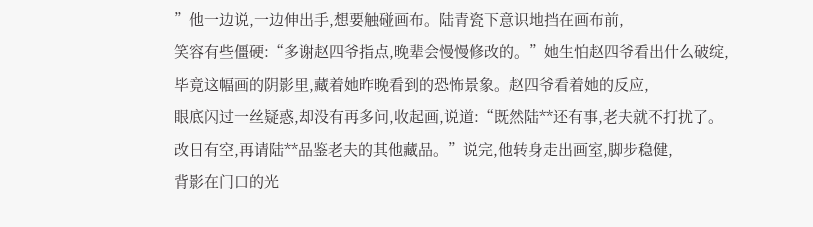”他一边说,一边伸出手,想要触碰画布。陆青瓷下意识地挡在画布前,
笑容有些僵硬:“多谢赵四爷指点,晚辈会慢慢修改的。”她生怕赵四爷看出什么破绽,
毕竟这幅画的阴影里,藏着她昨晚看到的恐怖景象。赵四爷看着她的反应,
眼底闪过一丝疑惑,却没有再多问,收起画,说道:“既然陆**还有事,老夫就不打扰了。
改日有空,再请陆**品鉴老夫的其他藏品。”说完,他转身走出画室,脚步稳健,
背影在门口的光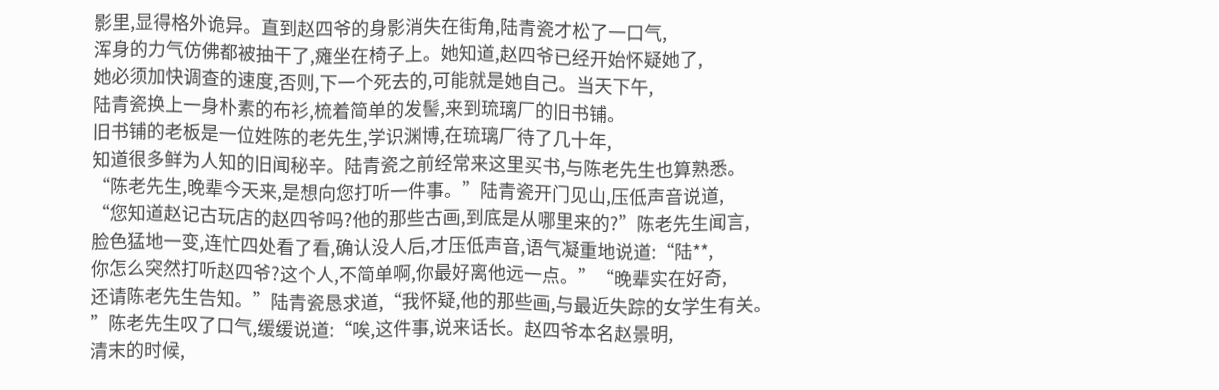影里,显得格外诡异。直到赵四爷的身影消失在街角,陆青瓷才松了一口气,
浑身的力气仿佛都被抽干了,瘫坐在椅子上。她知道,赵四爷已经开始怀疑她了,
她必须加快调查的速度,否则,下一个死去的,可能就是她自己。当天下午,
陆青瓷换上一身朴素的布衫,梳着简单的发髻,来到琉璃厂的旧书铺。
旧书铺的老板是一位姓陈的老先生,学识渊博,在琉璃厂待了几十年,
知道很多鲜为人知的旧闻秘辛。陆青瓷之前经常来这里买书,与陈老先生也算熟悉。
“陈老先生,晚辈今天来,是想向您打听一件事。”陆青瓷开门见山,压低声音说道,
“您知道赵记古玩店的赵四爷吗?他的那些古画,到底是从哪里来的?”陈老先生闻言,
脸色猛地一变,连忙四处看了看,确认没人后,才压低声音,语气凝重地说道:“陆**,
你怎么突然打听赵四爷?这个人,不简单啊,你最好离他远一点。”“晚辈实在好奇,
还请陈老先生告知。”陆青瓷恳求道,“我怀疑,他的那些画,与最近失踪的女学生有关。
”陈老先生叹了口气,缓缓说道:“唉,这件事,说来话长。赵四爷本名赵景明,
清末的时候,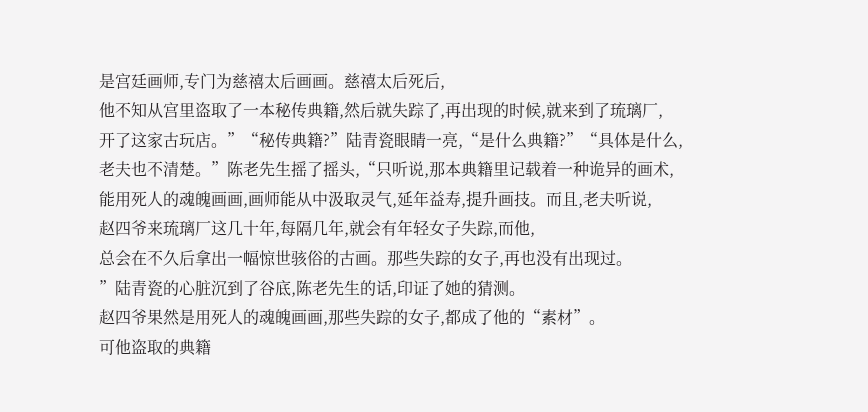是宫廷画师,专门为慈禧太后画画。慈禧太后死后,
他不知从宫里盗取了一本秘传典籍,然后就失踪了,再出现的时候,就来到了琉璃厂,
开了这家古玩店。”“秘传典籍?”陆青瓷眼睛一亮,“是什么典籍?”“具体是什么,
老夫也不清楚。”陈老先生摇了摇头,“只听说,那本典籍里记载着一种诡异的画术,
能用死人的魂魄画画,画师能从中汲取灵气,延年益寿,提升画技。而且,老夫听说,
赵四爷来琉璃厂这几十年,每隔几年,就会有年轻女子失踪,而他,
总会在不久后拿出一幅惊世骇俗的古画。那些失踪的女子,再也没有出现过。
”陆青瓷的心脏沉到了谷底,陈老先生的话,印证了她的猜测。
赵四爷果然是用死人的魂魄画画,那些失踪的女子,都成了他的“素材”。
可他盗取的典籍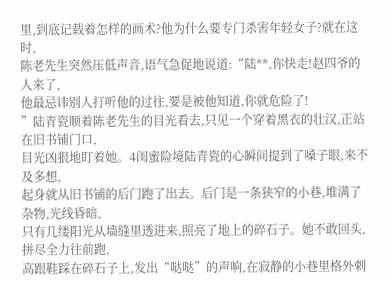里,到底记载着怎样的画术?他为什么要专门杀害年轻女子?就在这时,
陈老先生突然压低声音,语气急促地说道:“陆**,你快走!赵四爷的人来了,
他最忌讳别人打听他的过往,要是被他知道,你就危险了!
”陆青瓷顺着陈老先生的目光看去,只见一个穿着黑衣的壮汉,正站在旧书铺门口,
目光凶狠地盯着她。4闺蜜险境陆青瓷的心瞬间提到了嗓子眼,来不及多想,
起身就从旧书铺的后门跑了出去。后门是一条狭窄的小巷,堆满了杂物,光线昏暗,
只有几缕阳光从墙缝里透进来,照亮了地上的碎石子。她不敢回头,拼尽全力往前跑,
高跟鞋踩在碎石子上,发出“哒哒”的声响,在寂静的小巷里格外刺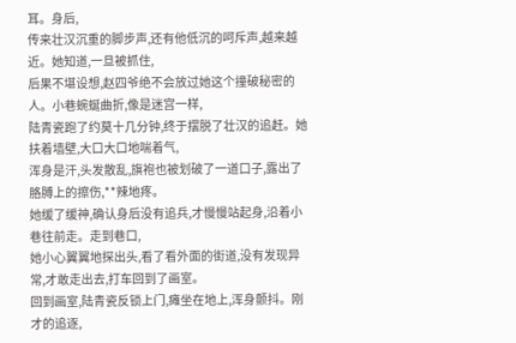耳。身后,
传来壮汉沉重的脚步声,还有他低沉的呵斥声,越来越近。她知道,一旦被抓住,
后果不堪设想,赵四爷绝不会放过她这个撞破秘密的人。小巷蜿蜒曲折,像是迷宫一样,
陆青瓷跑了约莫十几分钟,终于摆脱了壮汉的追赶。她扶着墙壁,大口大口地喘着气,
浑身是汗,头发散乱,旗袍也被划破了一道口子,露出了胳膊上的擦伤,**辣地疼。
她缓了缓神,确认身后没有追兵,才慢慢站起身,沿着小巷往前走。走到巷口,
她小心翼翼地探出头,看了看外面的街道,没有发现异常,才敢走出去,打车回到了画室。
回到画室,陆青瓷反锁上门,瘫坐在地上,浑身颤抖。刚才的追逐,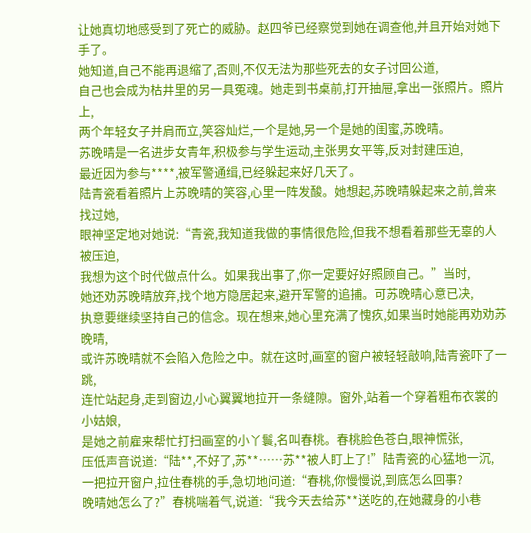让她真切地感受到了死亡的威胁。赵四爷已经察觉到她在调查他,并且开始对她下手了。
她知道,自己不能再退缩了,否则,不仅无法为那些死去的女子讨回公道,
自己也会成为枯井里的另一具冤魂。她走到书桌前,打开抽屉,拿出一张照片。照片上,
两个年轻女子并肩而立,笑容灿烂,一个是她,另一个是她的闺蜜,苏晚晴。
苏晚晴是一名进步女青年,积极参与学生运动,主张男女平等,反对封建压迫,
最近因为参与****,被军警通缉,已经躲起来好几天了。
陆青瓷看着照片上苏晚晴的笑容,心里一阵发酸。她想起,苏晚晴躲起来之前,曾来找过她,
眼神坚定地对她说:“青瓷,我知道我做的事情很危险,但我不想看着那些无辜的人被压迫,
我想为这个时代做点什么。如果我出事了,你一定要好好照顾自己。”当时,
她还劝苏晚晴放弃,找个地方隐居起来,避开军警的追捕。可苏晚晴心意已决,
执意要继续坚持自己的信念。现在想来,她心里充满了愧疚,如果当时她能再劝劝苏晚晴,
或许苏晚晴就不会陷入危险之中。就在这时,画室的窗户被轻轻敲响,陆青瓷吓了一跳,
连忙站起身,走到窗边,小心翼翼地拉开一条缝隙。窗外,站着一个穿着粗布衣裳的小姑娘,
是她之前雇来帮忙打扫画室的小丫鬟,名叫春桃。春桃脸色苍白,眼神慌张,
压低声音说道:“陆**,不好了,苏**……苏**被人盯上了!”陆青瓷的心猛地一沉,
一把拉开窗户,拉住春桃的手,急切地问道:“春桃,你慢慢说,到底怎么回事?
晚晴她怎么了?”春桃喘着气,说道:“我今天去给苏**送吃的,在她藏身的小巷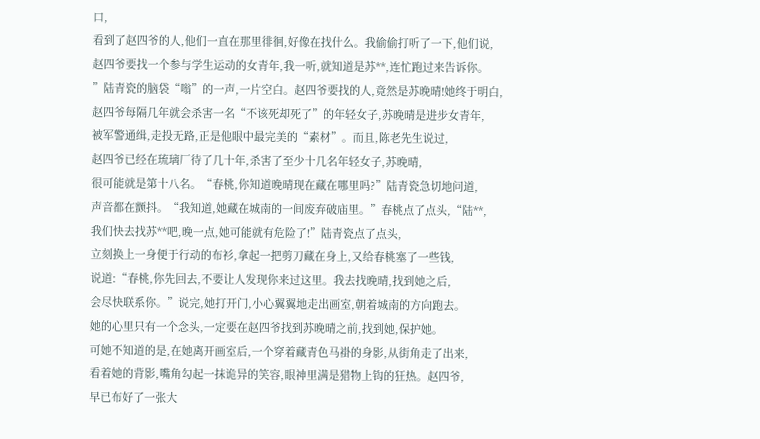口,
看到了赵四爷的人,他们一直在那里徘徊,好像在找什么。我偷偷打听了一下,他们说,
赵四爷要找一个参与学生运动的女青年,我一听,就知道是苏**,连忙跑过来告诉你。
”陆青瓷的脑袋“嗡”的一声,一片空白。赵四爷要找的人,竟然是苏晚晴!她终于明白,
赵四爷每隔几年就会杀害一名“不该死却死了”的年轻女子,苏晚晴是进步女青年,
被军警通缉,走投无路,正是他眼中最完美的“素材”。而且,陈老先生说过,
赵四爷已经在琉璃厂待了几十年,杀害了至少十几名年轻女子,苏晚晴,
很可能就是第十八名。“春桃,你知道晚晴现在藏在哪里吗?”陆青瓷急切地问道,
声音都在颤抖。“我知道,她藏在城南的一间废弃破庙里。”春桃点了点头,“陆**,
我们快去找苏**吧,晚一点,她可能就有危险了!”陆青瓷点了点头,
立刻换上一身便于行动的布衫,拿起一把剪刀藏在身上,又给春桃塞了一些钱,
说道:“春桃,你先回去,不要让人发现你来过这里。我去找晚晴,找到她之后,
会尽快联系你。”说完,她打开门,小心翼翼地走出画室,朝着城南的方向跑去。
她的心里只有一个念头,一定要在赵四爷找到苏晚晴之前,找到她,保护她。
可她不知道的是,在她离开画室后,一个穿着藏青色马褂的身影,从街角走了出来,
看着她的背影,嘴角勾起一抹诡异的笑容,眼神里满是猎物上钩的狂热。赵四爷,
早已布好了一张大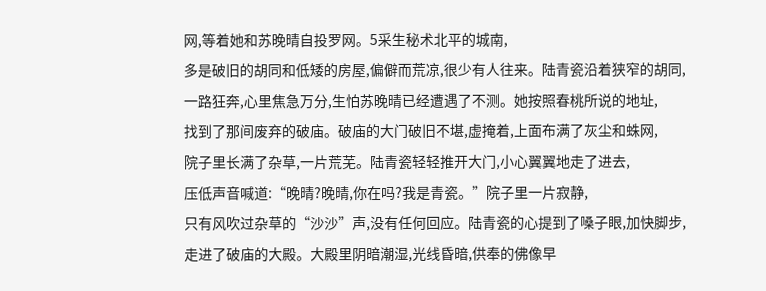网,等着她和苏晚晴自投罗网。5采生秘术北平的城南,
多是破旧的胡同和低矮的房屋,偏僻而荒凉,很少有人往来。陆青瓷沿着狭窄的胡同,
一路狂奔,心里焦急万分,生怕苏晚晴已经遭遇了不测。她按照春桃所说的地址,
找到了那间废弃的破庙。破庙的大门破旧不堪,虚掩着,上面布满了灰尘和蛛网,
院子里长满了杂草,一片荒芜。陆青瓷轻轻推开大门,小心翼翼地走了进去,
压低声音喊道:“晚晴?晚晴,你在吗?我是青瓷。”院子里一片寂静,
只有风吹过杂草的“沙沙”声,没有任何回应。陆青瓷的心提到了嗓子眼,加快脚步,
走进了破庙的大殿。大殿里阴暗潮湿,光线昏暗,供奉的佛像早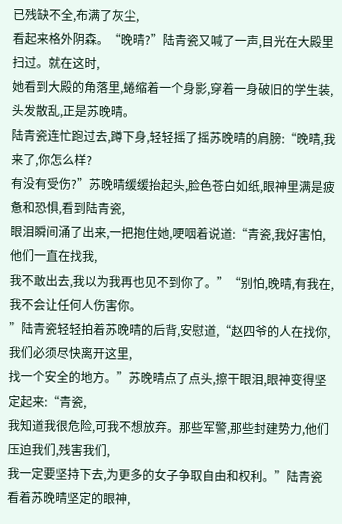已残缺不全,布满了灰尘,
看起来格外阴森。“晚晴?”陆青瓷又喊了一声,目光在大殿里扫过。就在这时,
她看到大殿的角落里,蜷缩着一个身影,穿着一身破旧的学生装,头发散乱,正是苏晚晴。
陆青瓷连忙跑过去,蹲下身,轻轻摇了摇苏晚晴的肩膀:“晚晴,我来了,你怎么样?
有没有受伤?”苏晚晴缓缓抬起头,脸色苍白如纸,眼神里满是疲惫和恐惧,看到陆青瓷,
眼泪瞬间涌了出来,一把抱住她,哽咽着说道:“青瓷,我好害怕,他们一直在找我,
我不敢出去,我以为我再也见不到你了。”“别怕,晚晴,有我在,我不会让任何人伤害你。
”陆青瓷轻轻拍着苏晚晴的后背,安慰道,“赵四爷的人在找你,我们必须尽快离开这里,
找一个安全的地方。”苏晚晴点了点头,擦干眼泪,眼神变得坚定起来:“青瓷,
我知道我很危险,可我不想放弃。那些军警,那些封建势力,他们压迫我们,残害我们,
我一定要坚持下去,为更多的女子争取自由和权利。”陆青瓷看着苏晚晴坚定的眼神,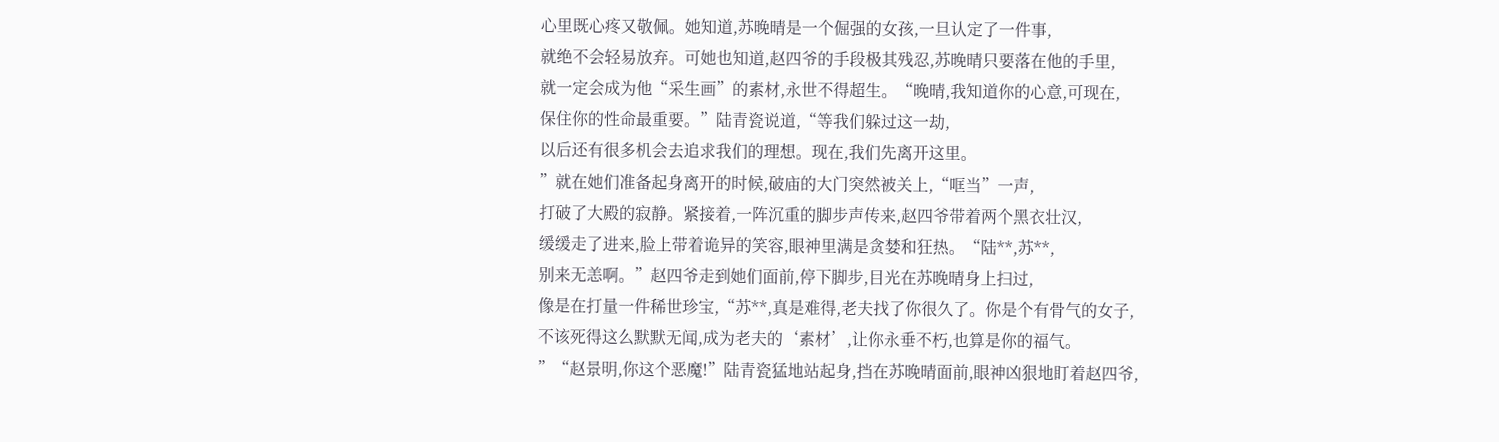心里既心疼又敬佩。她知道,苏晚晴是一个倔强的女孩,一旦认定了一件事,
就绝不会轻易放弃。可她也知道,赵四爷的手段极其残忍,苏晚晴只要落在他的手里,
就一定会成为他“采生画”的素材,永世不得超生。“晚晴,我知道你的心意,可现在,
保住你的性命最重要。”陆青瓷说道,“等我们躲过这一劫,
以后还有很多机会去追求我们的理想。现在,我们先离开这里。
”就在她们准备起身离开的时候,破庙的大门突然被关上,“哐当”一声,
打破了大殿的寂静。紧接着,一阵沉重的脚步声传来,赵四爷带着两个黑衣壮汉,
缓缓走了进来,脸上带着诡异的笑容,眼神里满是贪婪和狂热。“陆**,苏**,
别来无恙啊。”赵四爷走到她们面前,停下脚步,目光在苏晚晴身上扫过,
像是在打量一件稀世珍宝,“苏**,真是难得,老夫找了你很久了。你是个有骨气的女子,
不该死得这么默默无闻,成为老夫的‘素材’,让你永垂不朽,也算是你的福气。
”“赵景明,你这个恶魔!”陆青瓷猛地站起身,挡在苏晚晴面前,眼神凶狠地盯着赵四爷,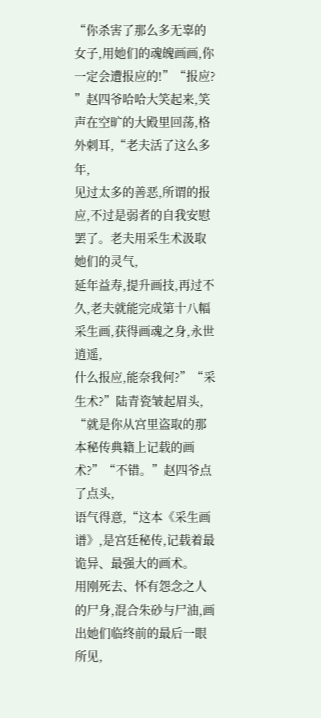“你杀害了那么多无辜的女子,用她们的魂魄画画,你一定会遭报应的!”“报应?
”赵四爷哈哈大笑起来,笑声在空旷的大殿里回荡,格外刺耳,“老夫活了这么多年,
见过太多的善恶,所谓的报应,不过是弱者的自我安慰罢了。老夫用采生术汲取她们的灵气,
延年益寿,提升画技,再过不久,老夫就能完成第十八幅采生画,获得画魂之身,永世逍遥,
什么报应,能奈我何?”“采生术?”陆青瓷皱起眉头,
“就是你从宫里盗取的那本秘传典籍上记载的画术?”“不错。”赵四爷点了点头,
语气得意,“这本《采生画谱》,是宫廷秘传,记载着最诡异、最强大的画术。
用刚死去、怀有怨念之人的尸身,混合朱砂与尸油,画出她们临终前的最后一眼所见,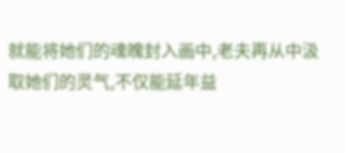就能将她们的魂魄封入画中,老夫再从中汲取她们的灵气,不仅能延年益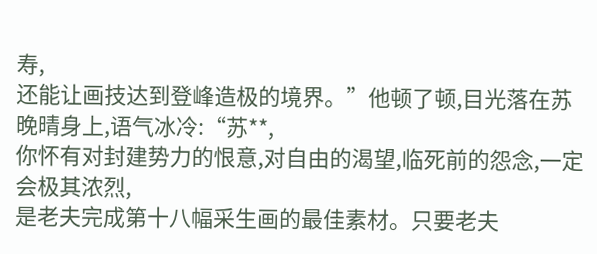寿,
还能让画技达到登峰造极的境界。”他顿了顿,目光落在苏晚晴身上,语气冰冷:“苏**,
你怀有对封建势力的恨意,对自由的渴望,临死前的怨念,一定会极其浓烈,
是老夫完成第十八幅采生画的最佳素材。只要老夫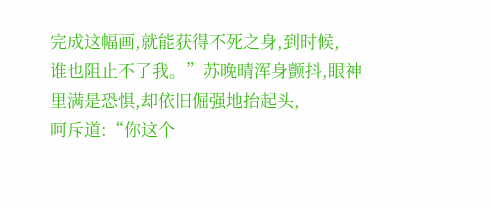完成这幅画,就能获得不死之身,到时候,
谁也阻止不了我。”苏晚晴浑身颤抖,眼神里满是恐惧,却依旧倔强地抬起头,
呵斥道:“你这个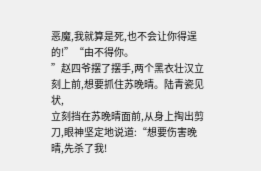恶魔,我就算是死,也不会让你得逞的!”“由不得你。
”赵四爷摆了摆手,两个黑衣壮汉立刻上前,想要抓住苏晚晴。陆青瓷见状,
立刻挡在苏晚晴面前,从身上掏出剪刀,眼神坚定地说道:“想要伤害晚晴,先杀了我!